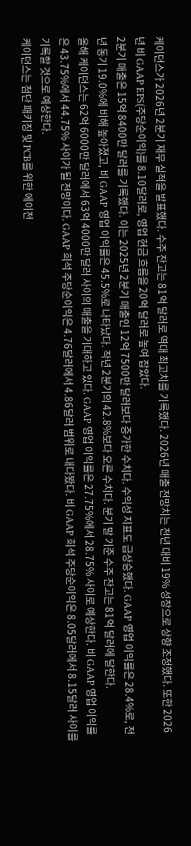케이던스가 2026년 2분기 재무 실적을 발표했다. 수주 잔고는 81억 달러로 역대 최고치를 기록했다. 2026년 매출 전망치는 전년 대비 19% 성장으로 상향 조정했다. 또한 2026년 비 GAAP EPS(주당순이익)를 8.10달러로, 영업 현금 흐름을 20억 달러로 높여 잡았다.
2분기 매출은 15억 8400만 달러를 기록했다. 이는 2025년 2분기 매출인 12억 7500만 달러보다 증가한 수치다. 수익성 지표도 급상승했다. GAAP 영업 이익률은 28.4%로, 전년 동기 19.0%에 비해 높아졌고, 비 GAAP 영업 이익률은 45.5%로 나타났다. 작년 2분기의 42.8%보다 오른 수치다. 분기 말 기준 수주 잔고는 81억 달러에 달한다.
올해 케이던스는 62억 6000만 달러에서 63억 4000만 달러 사이의 매출을 기대하고 있다. GAAP 영업 이익률은 27.75%에서 28.75% 사이로 예상한다. 비 GAAP 영업 이익률은 43.75%에서 44.75% 사이가 될 전망이다. GAAP 희석 주당순이익은 4.76달러에서 4.86달러 범위로 내다봤다. 비 GAAP 희석 주당순이익은 8.05달러에서 8.15달러 사이를 기록할 것으로 예상한다.
케이던스는 첨단 패키징 및 PCB를 위한 에이전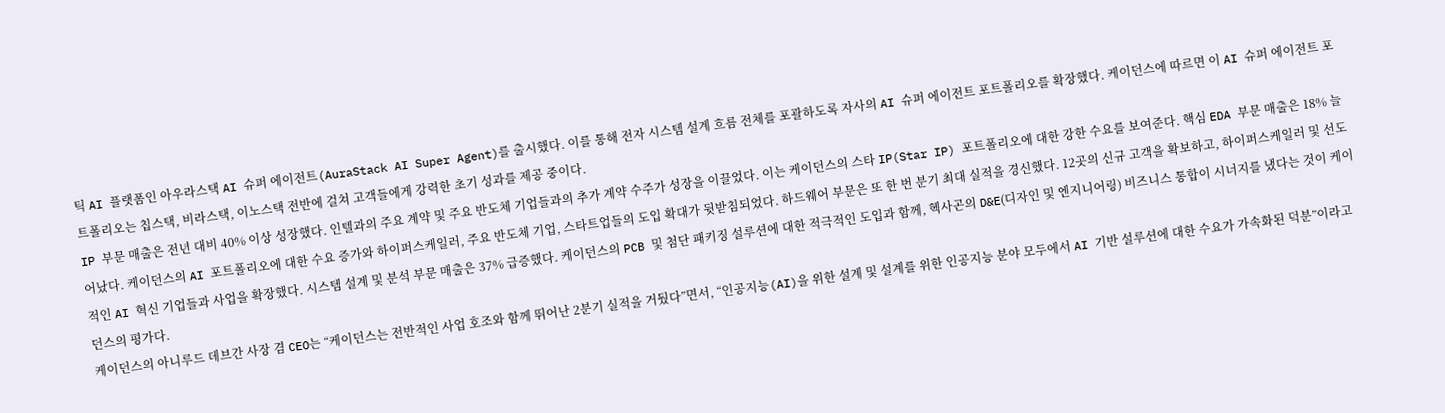틱 AI 플랫폼인 아우라스택 AI 슈퍼 에이전트(AuraStack AI Super Agent)를 출시했다. 이를 통해 전자 시스템 설계 흐름 전체를 포괄하도록 자사의 AI 슈퍼 에이전트 포트폴리오를 확장했다. 케이던스에 따르면 이 AI 슈퍼 에이전트 포트폴리오는 칩스택, 비라스택, 이노스택 전반에 걸쳐 고객들에게 강력한 초기 성과를 제공 중이다.
IP 부문 매출은 전년 대비 40% 이상 성장했다. 인텔과의 주요 계약 및 주요 반도체 기업들과의 추가 계약 수주가 성장을 이끌었다. 이는 케이던스의 스타 IP(Star IP) 포트폴리오에 대한 강한 수요를 보여준다. 핵심 EDA 부문 매출은 18% 늘어났다. 케이던스의 AI 포트폴리오에 대한 수요 증가와 하이퍼스케일러, 주요 반도체 기업, 스타트업들의 도입 확대가 뒷받침되었다. 하드웨어 부문은 또 한 번 분기 최대 실적을 경신했다. 12곳의 신규 고객을 확보하고, 하이퍼스케일러 및 선도적인 AI 혁신 기업들과 사업을 확장했다. 시스템 설계 및 분석 부문 매출은 37% 급증했다. 케이던스의 PCB 및 첨단 패키징 설루션에 대한 적극적인 도입과 함께, 헥사곤의 D&E(디자인 및 엔지니어링) 비즈니스 통합이 시너지를 냈다는 것이 케이던스의 평가다.
케이던스의 아니루드 데브간 사장 겸 CEO는 “케이던스는 전반적인 사업 호조와 함께 뛰어난 2분기 실적을 거뒀다”면서, “인공지능(AI)을 위한 설계 및 설계를 위한 인공지능 분야 모두에서 AI 기반 설루션에 대한 수요가 가속화된 덕분”이라고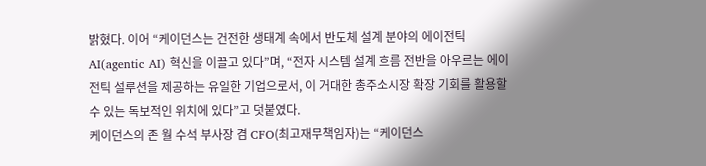밝혔다. 이어 “케이던스는 건전한 생태계 속에서 반도체 설계 분야의 에이전틱 AI(agentic AI) 혁신을 이끌고 있다”며, “전자 시스템 설계 흐름 전반을 아우르는 에이전틱 설루션을 제공하는 유일한 기업으로서, 이 거대한 총주소시장 확장 기회를 활용할 수 있는 독보적인 위치에 있다”고 덧붙였다.
케이던스의 존 월 수석 부사장 겸 CFO(최고재무책임자)는 “케이던스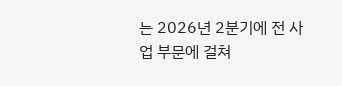는 2026년 2분기에 전 사업 부문에 걸쳐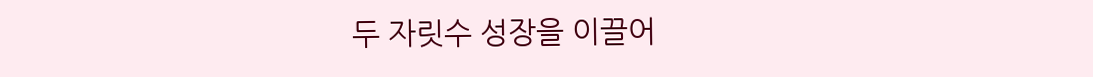두 자릿수 성장을 이끌어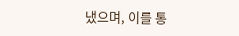냈으며, 이를 통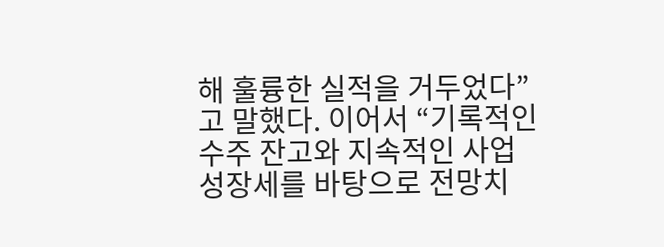해 훌륭한 실적을 거두었다”고 말했다. 이어서 “기록적인 수주 잔고와 지속적인 사업 성장세를 바탕으로 전망치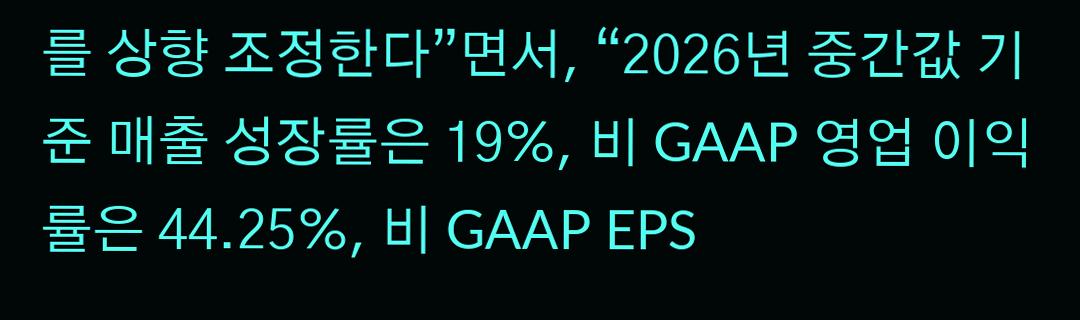를 상향 조정한다”면서, “2026년 중간값 기준 매출 성장률은 19%, 비 GAAP 영업 이익률은 44.25%, 비 GAAP EPS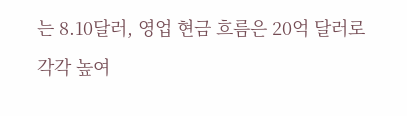는 8.10달러, 영업 현금 흐름은 20억 달러로 각각 높여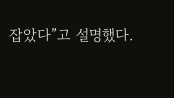잡았다”고 설명했다.